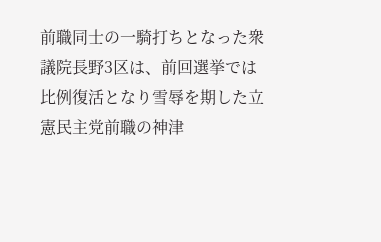前職同士の一騎打ちとなった衆議院長野3区は、前回選挙では比例復活となり雪辱を期した立憲民主党前職の神津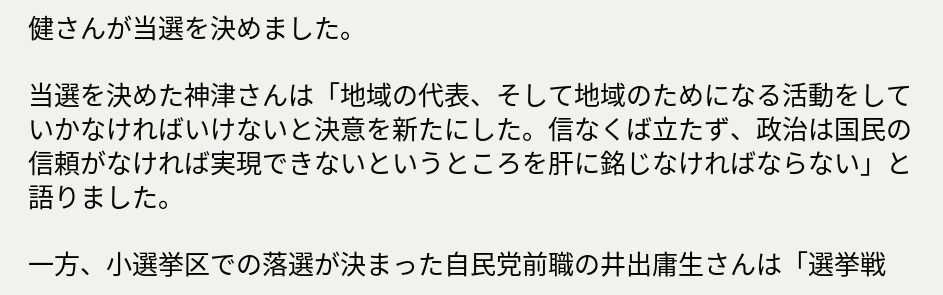健さんが当選を決めました。

当選を決めた神津さんは「地域の代表、そして地域のためになる活動をしていかなければいけないと決意を新たにした。信なくば立たず、政治は国民の信頼がなければ実現できないというところを肝に銘じなければならない」と語りました。

一方、小選挙区での落選が決まった自民党前職の井出庸生さんは「選挙戦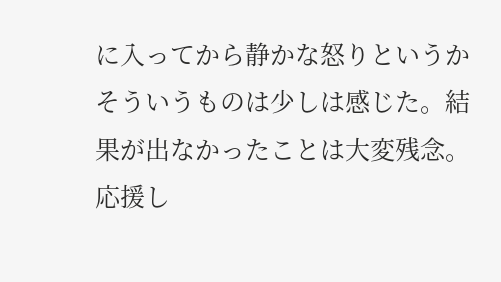に入ってから静かな怒りというかそういうものは少しは感じた。結果が出なかったことは大変残念。応援し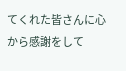てくれた皆さんに心から感謝をして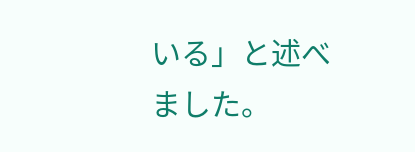いる」と述べました。